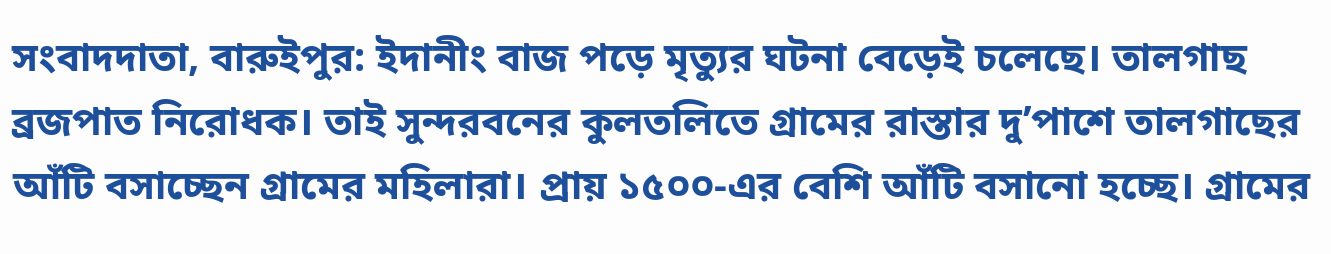সংবাদদাতা, বারুইপুর: ইদানীং বাজ পড়ে মৃত্যুর ঘটনা বেড়েই চলেছে। তালগাছ ব্রজপাত নিরোধক। তাই সুন্দরবনের কুলতলিতে গ্রামের রাস্তার দু’পাশে তালগাছের আঁটি বসাচ্ছেন গ্রামের মহিলারা। প্রায় ১৫০০-এর বেশি আঁটি বসানো হচ্ছে। গ্রামের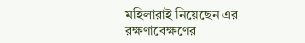মহিলারাই নিয়েছেন এর রক্ষণাবেক্ষণের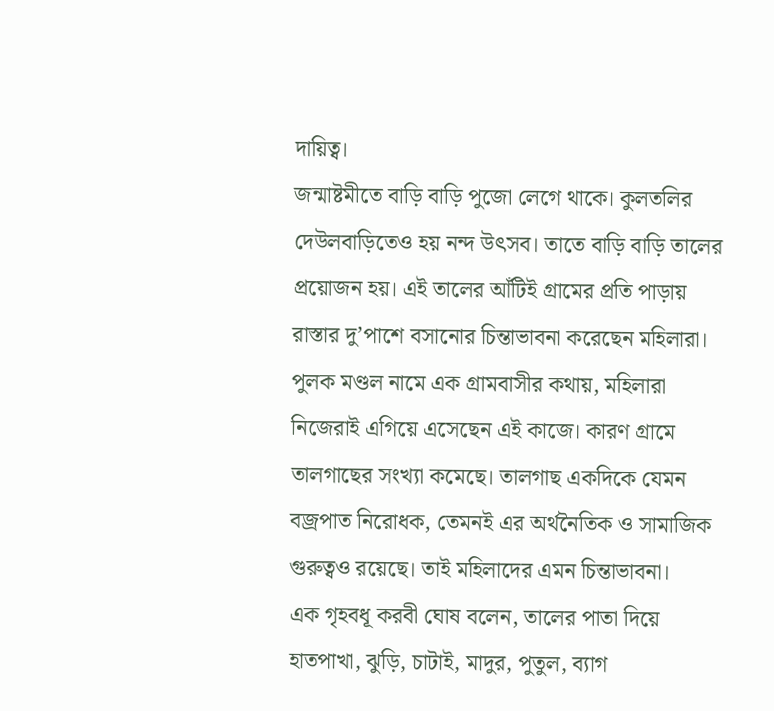দায়িত্ব।
জন্মাষ্টমীতে বাড়ি বাড়ি পুজো লেগে থাকে। কুলতলির দেউলবাড়িতেও হয় নন্দ উৎসব। তাতে বাড়ি বাড়ি তালের প্রয়োজন হয়। এই তালের আঁটিই গ্রামের প্রতি পাড়ায় রাস্তার দু’পাশে বসানোর চিন্তাভাবনা করেছেন মহিলারা। পুলক মণ্ডল নামে এক গ্রামবাসীর কথায়, মহিলারা নিজেরাই এগিয়ে এসেছেন এই কাজে। কারণ গ্রামে তালগাছের সংখ্যা কমেছে। তালগাছ একদিকে যেমন বজ্রপাত নিরোধক, তেমনই এর অর্থনৈতিক ও সামাজিক গুরুত্বও রয়েছে। তাই মহিলাদের এমন চিন্তাভাবনা।
এক গৃহবধূ করবী ঘোষ বলেন, তালের পাতা দিয়ে হাতপাখা, ঝুড়ি, চাটাই, মাদুর, পুতুল, ব্যাগ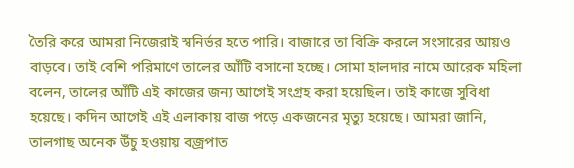তৈরি করে আমরা নিজেরাই স্বনির্ভর হতে পারি। বাজারে তা বিক্রি করলে সংসারের আয়ও বাড়বে। তাই বেশি পরিমাণে তালের আঁটি বসানো হচ্ছে। সোমা হালদার নামে আরেক মহিলা বলেন, তালের আঁটি এই কাজের জন্য আগেই সংগ্রহ করা হয়েছিল। তাই কাজে সুবিধা হয়েছে। কদিন আগেই এই এলাকায় বাজ পড়ে একজনের মৃত্যু হয়েছে। আমরা জানি, তালগাছ অনেক উঁচু হওয়ায় বজ্রপাত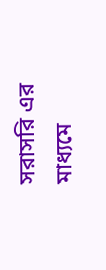সরাসরি এর মাধ্যমে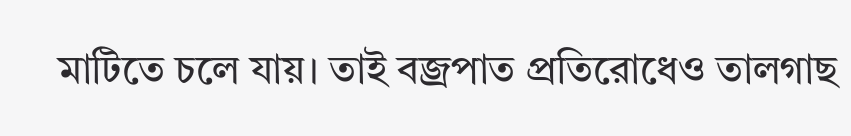মাটিতে চলে যায়। তাই বজ্রপাত প্রতিরোধেও তালগাছ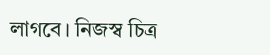লাগবে। নিজস্ব চিত্র